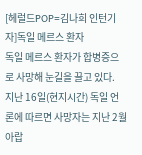[헤럴드POP=김나희 인턴기자]독일 메르스 환자
독일 메르스 환자가 합병증으로 사망해 눈길을 끌고 있다.
지난 16일(현지시간) 독일 언론에 따르면 사망자는 지난 2월 아랍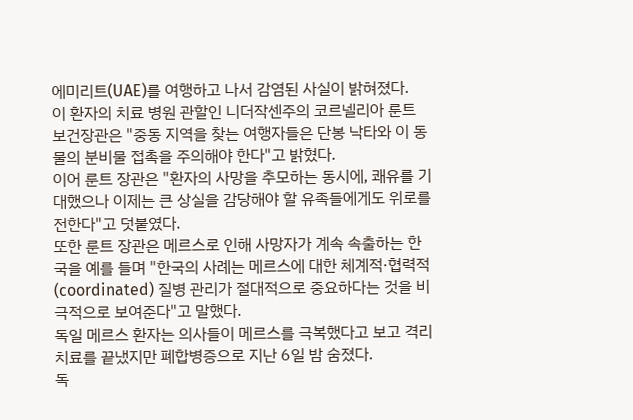에미리트(UAE)를 여행하고 나서 감염된 사실이 밝혀졌다.
이 환자의 치료 병원 관할인 니더작센주의 코르넬리아 룬트 보건장관은 "중동 지역을 찾는 여행자들은 단봉 낙타와 이 동물의 분비물 접촉을 주의해야 한다"고 밝혔다.
이어 룬트 장관은 "환자의 사망을 추모하는 동시에, 쾌유를 기대했으나 이제는 큰 상실을 감당해야 할 유족들에게도 위로를 전한다"고 덧붙였다.
또한 룬트 장관은 메르스로 인해 사망자가 계속 속출하는 한국을 예를 들며 "한국의 사례는 메르스에 대한 체계적·협력적(coordinated) 질병 관리가 절대적으로 중요하다는 것을 비극적으로 보여준다"고 말했다.
독일 메르스 환자는 의사들이 메르스를 극복했다고 보고 격리 치료를 끝냈지만 폐합병증으로 지난 6일 밤 숨졌다.
독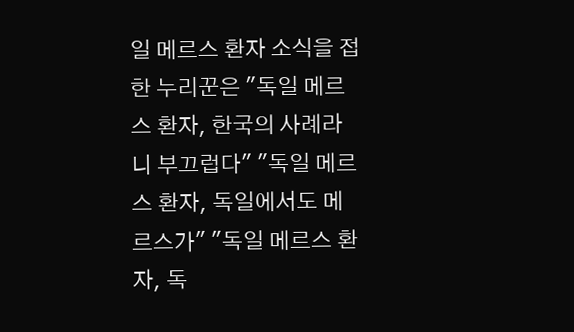일 메르스 환자 소식을 접한 누리꾼은 "독일 메르스 환자, 한국의 사례라니 부끄럽다" "독일 메르스 환자, 독일에서도 메르스가" "독일 메르스 환자, 독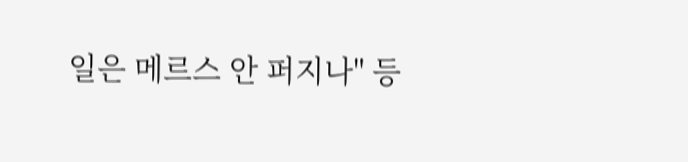일은 메르스 안 퍼지나" 등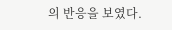의 반응을 보였다.